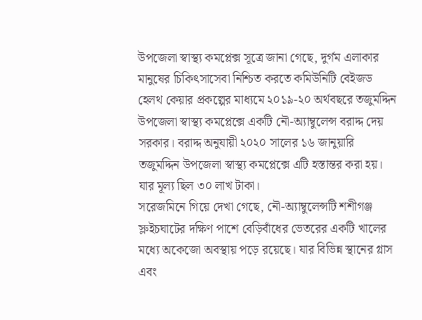উপজেলা স্বাস্থ্য কমপ্লেক্স সূত্রে জানা গেছে, দুর্গম এলাকার মানুষের চিকিৎসাসেবা নিশ্চিত করতে কমিউনিটি বেইজড হেলথ কেয়ার প্রকল্পের মাধ্যমে ২০১৯-২০ অর্থবছরে তজুমদ্দিন উপজেলা স্বাস্থ্য কমপ্লেক্সে একটি নৌ-অ্যাম্বুলেন্স বরাদ্দ দেয় সরকার। বরাদ্দ অনুযায়ী ২০২০ সালের ১৬ জানুয়ারি তজুমদ্দিন উপজেলা স্বাস্থ্য কমপ্লেক্সে এটি হস্তান্তর করা হয়। যার মূল্য ছিল ৩০ লাখ টাকা।
সরেজমিনে গিয়ে দেখা গেছে, নৌ-অ্যাম্বুলেন্সটি শশীগঞ্জ স্লুইচঘাটের দক্ষিণ পাশে বেড়িবাঁধের ভেতরের একটি খালের মধ্যে অকেজো অবস্থায় পড়ে রয়েছে। যার বিভিন্ন স্থানের গ্লাস এবং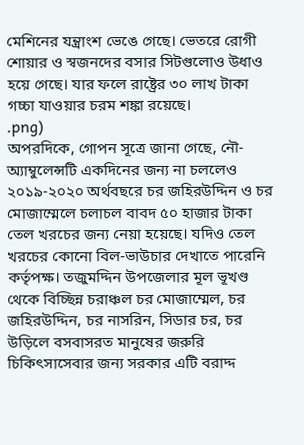মেশিনের যন্ত্রাংশ ভেঙে গেছে। ভেতরে রোগী শোয়ার ও স্বজনদের বসার সিটগুলোও উধাও হয়ে গেছে। যার ফলে রাষ্ট্রের ৩০ লাখ টাকা গচ্চা যাওয়ার চরম শঙ্কা রয়েছে।
.png)
অপরদিকে, গোপন সূত্রে জানা গেছে, নৌ-অ্যাম্বুলেন্সটি একদিনের জন্য না চললেও ২০১৯-২০২০ অর্থবছরে চর জহিরউদ্দিন ও চর মোজাম্মেলে চলাচল বাবদ ৫০ হাজার টাকা তেল খরচের জন্য নেয়া হয়েছে। যদিও তেল খরচের কোনো বিল-ভাউচার দেখাতে পারেনি কর্তৃপক্ষ। তজুমদ্দিন উপজেলার মূল ভূখণ্ড থেকে বিচ্ছিন্ন চরাঞ্চল চর মোজাম্মেল, চর জহিরউদ্দিন, চর নাসরিন, সিডার চর, চর উড়িলে বসবাসরত মানুষের জরুরি চিকিৎসাসেবার জন্য সরকার এটি বরাদ্দ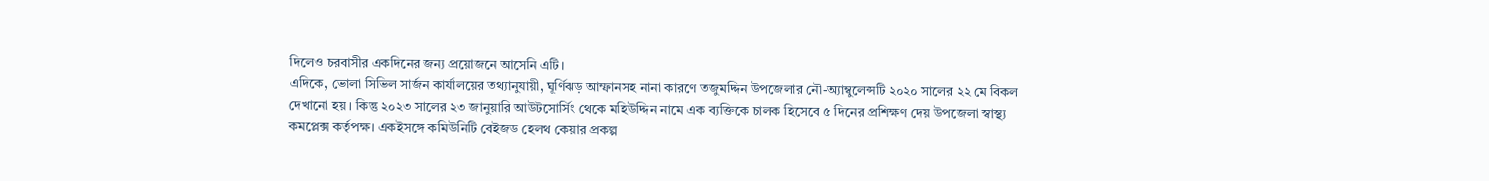দিলেও চরবাসীর একদিনের জন্য প্রয়োজনে আসেনি এটি।
এদিকে, ভোলা সিভিল সার্জন কার্যালয়ের তথ্যানুযায়ী, ঘূর্ণিঝড় আম্ফানসহ নানা কারণে তজুমদ্দিন উপজেলার নৌ-অ্যাম্বুলেন্সটি ২০২০ সালের ২২ মে বিকল দেখানো হয়। কিন্তু ২০২৩ সালের ২৩ জানুয়ারি আউটসোর্সিং থেকে মহিউদ্দিন নামে এক ব্যক্তিকে চালক হিসেবে ৫ দিনের প্রশিক্ষণ দেয় উপজেলা স্বাস্থ্য কমপ্লেক্স কর্তৃপক্ষ। একইসঙ্গে কমিউনিটি বেইজড হেলথ কেয়ার প্রকল্প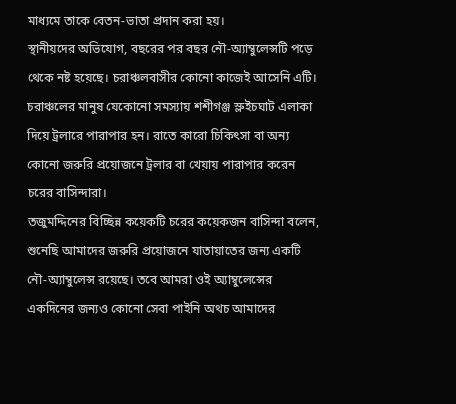মাধ্যমে তাকে বেতন-ভাতা প্রদান করা হয়।
স্থানীয়দের অভিযোগ, বছরের পর বছর নৌ-অ্যাম্বুলেন্সটি পড়ে থেকে নষ্ট হয়েছে। চরাঞ্চলবাসীর কোনো কাজেই আসেনি এটি। চরাঞ্চলের মানুষ যেকোনো সমস্যায় শশীগঞ্জ স্লুইচঘাট এলাকা দিয়ে ট্রলারে পারাপার হন। রাতে কারো চিকিৎসা বা অন্য কোনো জরুরি প্রয়োজনে ট্রলার বা খেয়ায় পারাপার করেন চরের বাসিন্দারা।
তজুমদ্দিনের বিচ্ছিন্ন কয়েকটি চরের কয়েকজন বাসিন্দা বলেন, শুনেছি আমাদের জরুরি প্রয়োজনে যাতায়াতের জন্য একটি নৌ-অ্যাম্বুলেন্স রয়েছে। তবে আমরা ওই অ্যাম্বুলেন্সের একদিনের জন্যও কোনো সেবা পাইনি অথচ আমাদের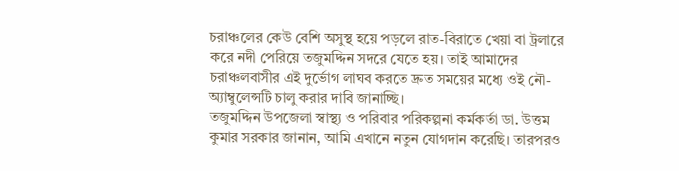চরাঞ্চলের কেউ বেশি অসুস্থ হয়ে পড়লে রাত-বিরাতে খেয়া বা ট্রলারে করে নদী পেরিয়ে তজুমদ্দিন সদরে যেতে হয়। তাই আমাদের চরাঞ্চলবাসীর এই দুর্ভোগ লাঘব করতে দ্রুত সময়ের মধ্যে ওই নৌ-অ্যাম্বুলেন্সটি চালু করার দাবি জানাচ্ছি।
তজুমদ্দিন উপজেলা স্বাস্থ্য ও পরিবার পরিকল্পনা কর্মকর্তা ডা. উত্তম কুমার সরকার জানান, আমি এখানে নতুন যোগদান করেছি। তারপরও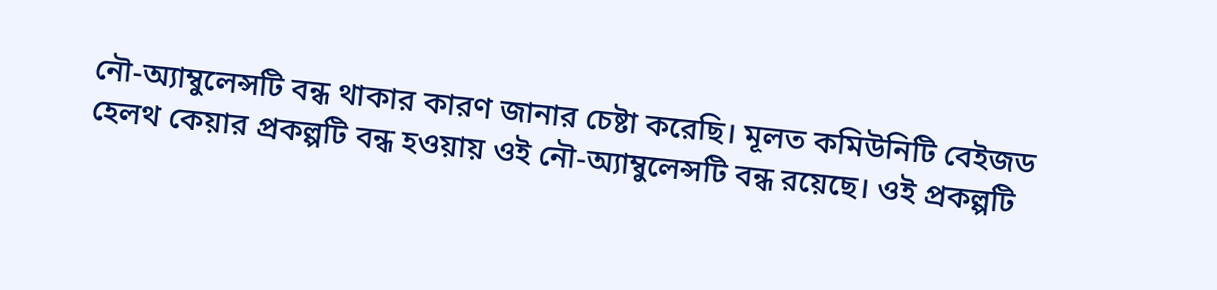নৌ-অ্যাম্বুলেন্সটি বন্ধ থাকার কারণ জানার চেষ্টা করেছি। মূলত কমিউনিটি বেইজড হেলথ কেয়ার প্রকল্পটি বন্ধ হওয়ায় ওই নৌ-অ্যাম্বুলেন্সটি বন্ধ রয়েছে। ওই প্রকল্পটি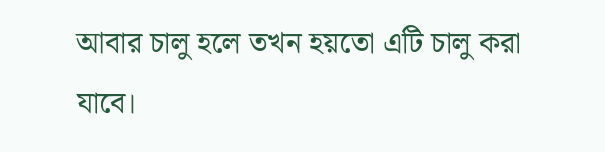আবার চালু হলে তখন হয়তো এটি চালু করা যাবে।